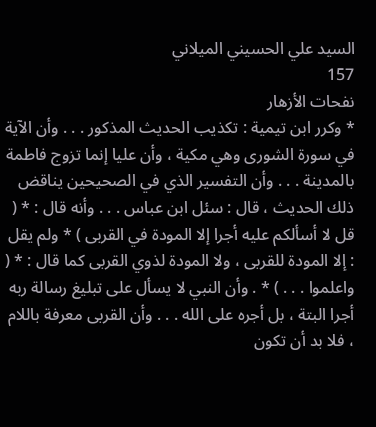السيد علي الحسيني الميلاني
157
نفحات الأزهار
* وكرر ابن تيمية : تكذيب الحديث المذكور . . . وأن الآية في سورة الشورى وهي مكية ، وأن عليا إنما تزوج فاطمة بالمدينة . . . وأن التفسير الذي في الصحيحين يناقض ذلك الحديث ، قال : سئل ابن عباس . . . وأنه قال : * ( قل لا أسألكم عليه أجرا إلا المودة في القربى ) * ولم يقل : إلا المودة للقربى ، ولا المودة لذوي القربى كما قال : * ( واعلموا . . . ) * . وأن النبي لا يسأل على تبليغ رسالة ربه أجرا البتة ، بل أجره على الله . . . وأن القربى معرفة باللام ، فلا بد أن تكون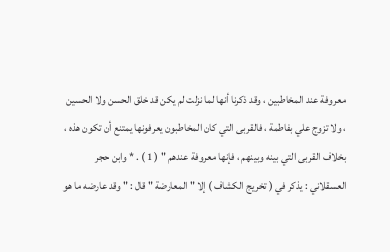معروفة عند المخاطبين ، وقد ذكرنا أنها لما نزلت لم يكن قد خلق الحسن ولا الحسين ، ولا تزوج علي بفاطمة ، فالقربى التي كان المخاطبون يعرفونها يمتنع أن تكون هذه ، بخلاف القربى التي بينه وبينهم ، فإنها معروفة عندهم " ( 1 ) . * وابن حجر العسقلاني : يذكر في ( تخريج الكشاف ) إلا " المعارضة " قال : " وقد عارضه ما هو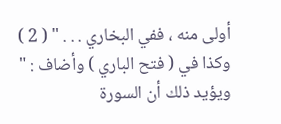أولى منه ، ففي البخاري . . . " ( 2 ) وكذا في ( فتح الباري ) وأضاف : " ويؤيد ذلك أن السورة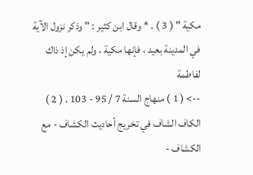مكية " ( 3 ) . * وقال ابن كثير : " وذكر نزول الآية في المدينة بعيد ، فإنها مكية ، ولم يكن إذ ذاك لفاطمة
--> ( 1 ) منهاج السنة 7 / 95 - 103 . ( 2 ) الكاف الشاف في تخريج أحاديث الكشاف - مع الكشاف -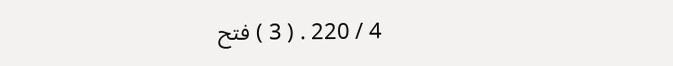4 / 220 . ( 3 ) فتح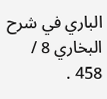الباري في شرح البخاري 8 / 458 .